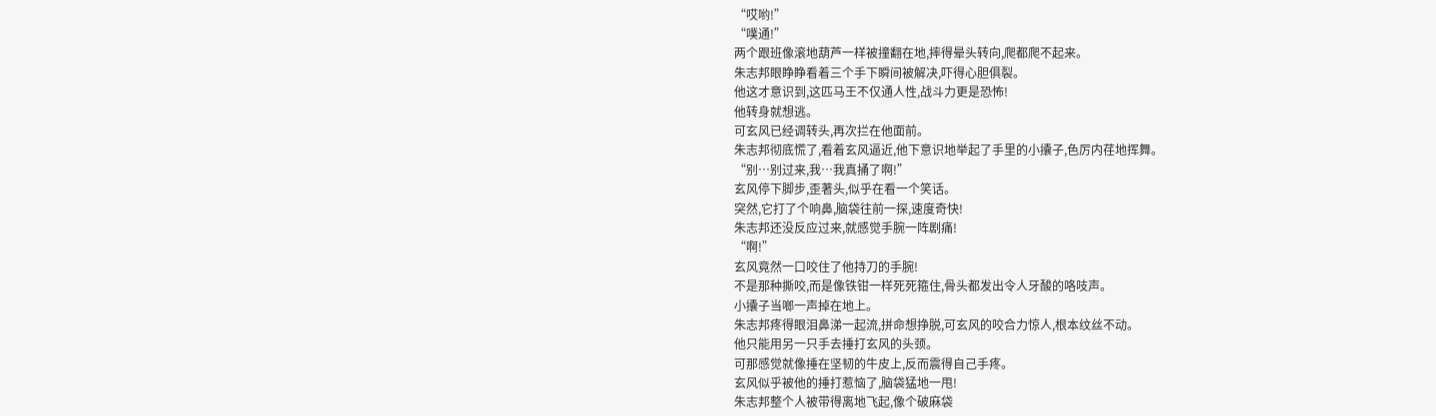“哎哟!”
“噗通!”
两个跟班像滚地葫芦一样被撞翻在地,摔得晕头转向,爬都爬不起来。
朱志邦眼睁睁看着三个手下瞬间被解决,吓得心胆俱裂。
他这才意识到,这匹马王不仅通人性,战斗力更是恐怖!
他转身就想逃。
可玄风已经调转头,再次拦在他面前。
朱志邦彻底慌了,看着玄风逼近,他下意识地举起了手里的小攮子,色厉内荏地挥舞。
“别…别过来,我…我真捅了啊!”
玄风停下脚步,歪著头,似乎在看一个笑话。
突然,它打了个响鼻,脑袋往前一探,速度奇快!
朱志邦还没反应过来,就感觉手腕一阵剧痛!
“啊!”
玄风竟然一口咬住了他持刀的手腕!
不是那种撕咬,而是像铁钳一样死死箍住,骨头都发出令人牙酸的咯吱声。
小攮子当啷一声掉在地上。
朱志邦疼得眼泪鼻涕一起流,拼命想挣脱,可玄风的咬合力惊人,根本纹丝不动。
他只能用另一只手去捶打玄风的头颈。
可那感觉就像捶在坚韧的牛皮上,反而震得自己手疼。
玄风似乎被他的捶打惹恼了,脑袋猛地一甩!
朱志邦整个人被带得离地飞起,像个破麻袋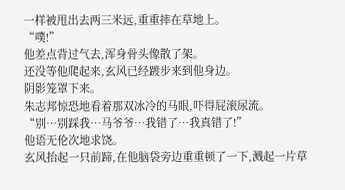一样被甩出去两三米远,重重摔在草地上。
“噗!”
他差点背过气去,浑身骨头像散了架。
还没等他爬起来,玄风已经踱步来到他身边。
阴影笼罩下来。
朱志邦惊恐地看着那双冰冷的马眼,吓得屁滚尿流。
“别…别踩我…马爷爷…我错了…我真错了!”
他语无伦次地求饶。
玄风抬起一只前蹄,在他脑袋旁边重重顿了一下,溅起一片草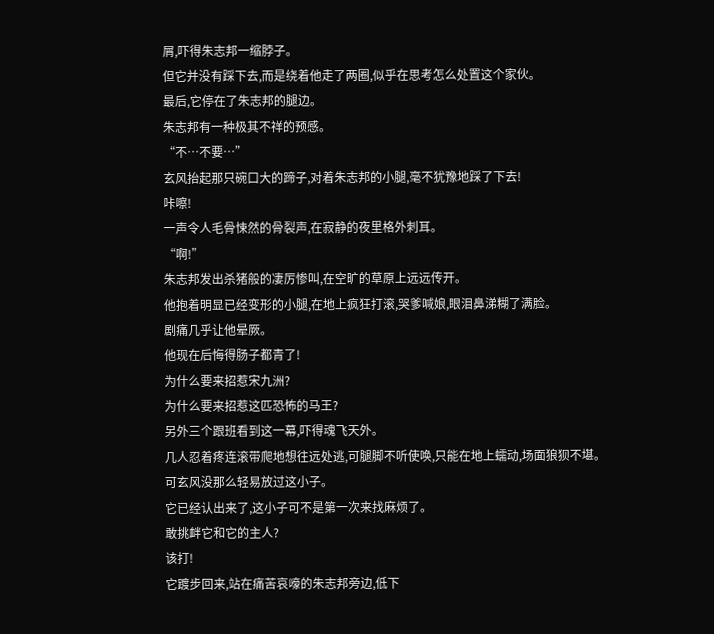屑,吓得朱志邦一缩脖子。
但它并没有踩下去,而是绕着他走了两圈,似乎在思考怎么处置这个家伙。
最后,它停在了朱志邦的腿边。
朱志邦有一种极其不祥的预感。
“不…不要…”
玄风抬起那只碗口大的蹄子,对着朱志邦的小腿,毫不犹豫地踩了下去!
咔嚓!
一声令人毛骨悚然的骨裂声,在寂静的夜里格外刺耳。
“啊!”
朱志邦发出杀猪般的凄厉惨叫,在空旷的草原上远远传开。
他抱着明显已经变形的小腿,在地上疯狂打滚,哭爹喊娘,眼泪鼻涕糊了满脸。
剧痛几乎让他晕厥。
他现在后悔得肠子都青了!
为什么要来招惹宋九洲?
为什么要来招惹这匹恐怖的马王?
另外三个跟班看到这一幕,吓得魂飞天外。
几人忍着疼连滚带爬地想往远处逃,可腿脚不听使唤,只能在地上蠕动,场面狼狈不堪。
可玄风没那么轻易放过这小子。
它已经认出来了,这小子可不是第一次来找麻烦了。
敢挑衅它和它的主人?
该打!
它踱步回来,站在痛苦哀嚎的朱志邦旁边,低下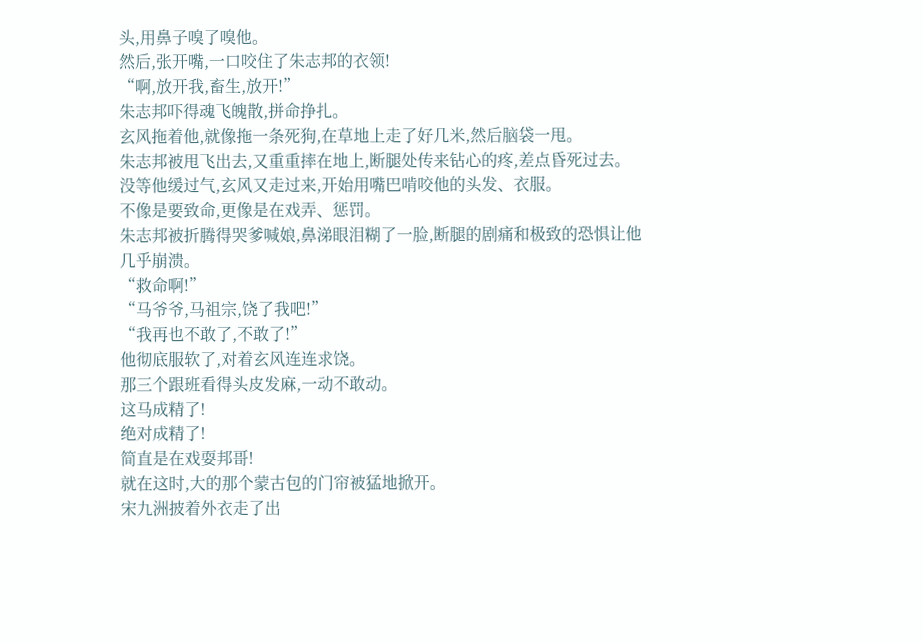头,用鼻子嗅了嗅他。
然后,张开嘴,一口咬住了朱志邦的衣领!
“啊,放开我,畜生,放开!”
朱志邦吓得魂飞魄散,拼命挣扎。
玄风拖着他,就像拖一条死狗,在草地上走了好几米,然后脑袋一甩。
朱志邦被甩飞出去,又重重摔在地上,断腿处传来钻心的疼,差点昏死过去。
没等他缓过气,玄风又走过来,开始用嘴巴啃咬他的头发、衣服。
不像是要致命,更像是在戏弄、惩罚。
朱志邦被折腾得哭爹喊娘,鼻涕眼泪糊了一脸,断腿的剧痛和极致的恐惧让他几乎崩溃。
“救命啊!”
“马爷爷,马祖宗,饶了我吧!”
“我再也不敢了,不敢了!”
他彻底服软了,对着玄风连连求饶。
那三个跟班看得头皮发麻,一动不敢动。
这马成精了!
绝对成精了!
简直是在戏耍邦哥!
就在这时,大的那个蒙古包的门帘被猛地掀开。
宋九洲披着外衣走了出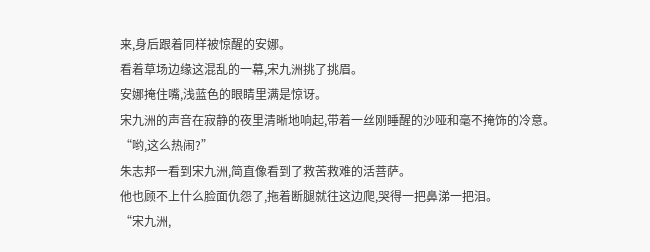来,身后跟着同样被惊醒的安娜。
看着草场边缘这混乱的一幕,宋九洲挑了挑眉。
安娜掩住嘴,浅蓝色的眼睛里满是惊讶。
宋九洲的声音在寂静的夜里清晰地响起,带着一丝刚睡醒的沙哑和毫不掩饰的冷意。
“哟,这么热闹?”
朱志邦一看到宋九洲,简直像看到了救苦救难的活菩萨。
他也顾不上什么脸面仇怨了,拖着断腿就往这边爬,哭得一把鼻涕一把泪。
“宋九洲,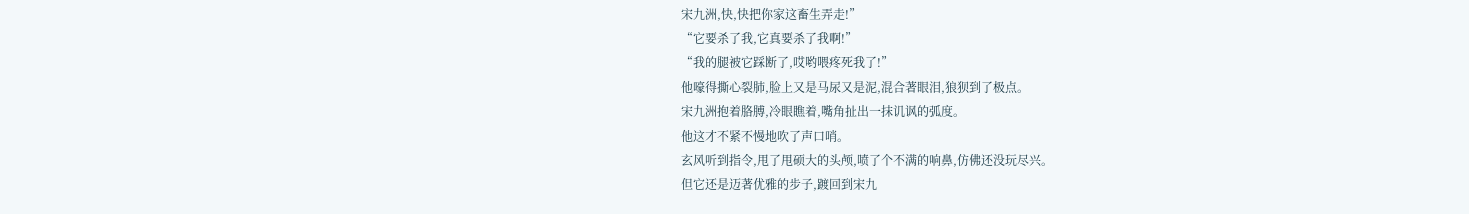宋九洲,快,快把你家这畜生弄走!”
“它要杀了我,它真要杀了我啊!”
“我的腿被它踩断了,哎哟喂疼死我了!”
他嚎得撕心裂肺,脸上又是马尿又是泥,混合著眼泪,狼狈到了极点。
宋九洲抱着胳膊,冷眼瞧着,嘴角扯出一抹讥讽的弧度。
他这才不紧不慢地吹了声口哨。
玄风听到指令,甩了甩硕大的头颅,喷了个不满的响鼻,仿佛还没玩尽兴。
但它还是迈著优雅的步子,踱回到宋九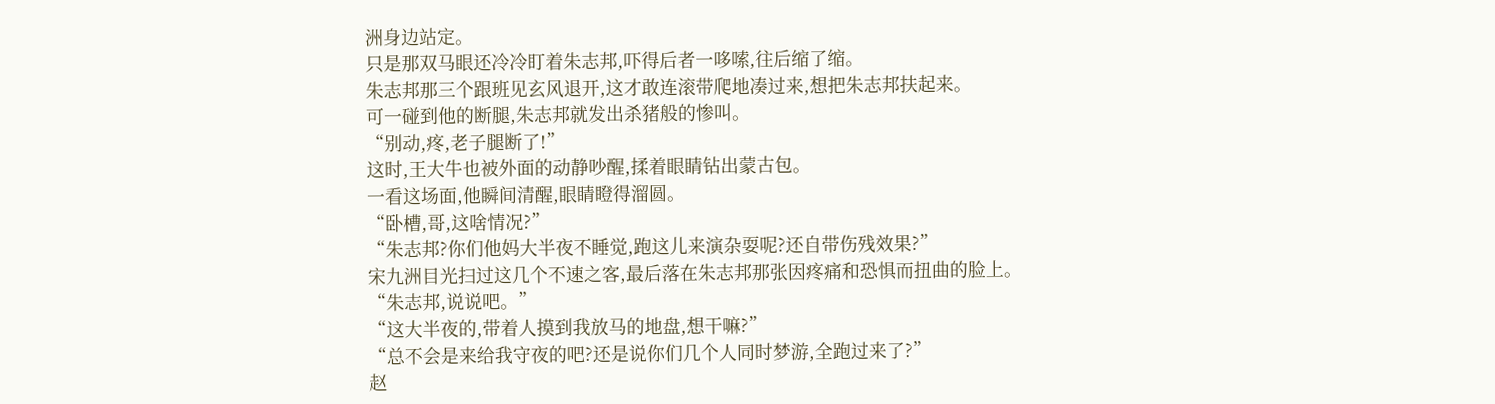洲身边站定。
只是那双马眼还冷冷盯着朱志邦,吓得后者一哆嗦,往后缩了缩。
朱志邦那三个跟班见玄风退开,这才敢连滚带爬地凑过来,想把朱志邦扶起来。
可一碰到他的断腿,朱志邦就发出杀猪般的惨叫。
“别动,疼,老子腿断了!”
这时,王大牛也被外面的动静吵醒,揉着眼睛钻出蒙古包。
一看这场面,他瞬间清醒,眼睛瞪得溜圆。
“卧槽,哥,这啥情况?”
“朱志邦?你们他妈大半夜不睡觉,跑这儿来演杂耍呢?还自带伤残效果?”
宋九洲目光扫过这几个不速之客,最后落在朱志邦那张因疼痛和恐惧而扭曲的脸上。
“朱志邦,说说吧。”
“这大半夜的,带着人摸到我放马的地盘,想干嘛?”
“总不会是来给我守夜的吧?还是说你们几个人同时梦游,全跑过来了?”
赵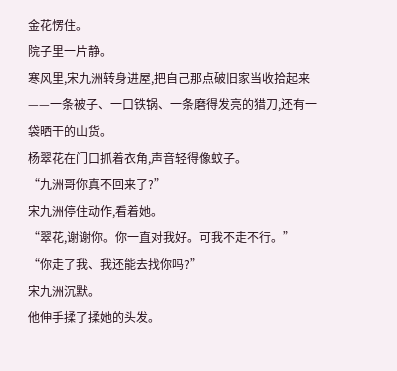金花愣住。
院子里一片静。
寒风里,宋九洲转身进屋,把自己那点破旧家当收拾起来——一条被子、一口铁锅、一条磨得发亮的猎刀,还有一袋晒干的山货。
杨翠花在门口抓着衣角,声音轻得像蚊子。
“九洲哥你真不回来了?”
宋九洲停住动作,看着她。
“翠花,谢谢你。你一直对我好。可我不走不行。”
“你走了我、我还能去找你吗?”
宋九洲沉默。
他伸手揉了揉她的头发。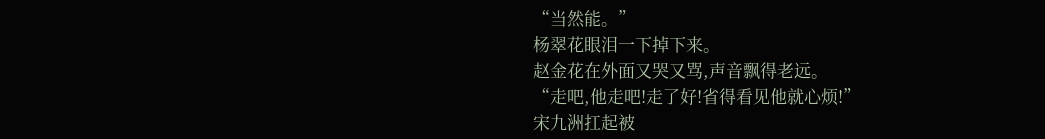“当然能。”
杨翠花眼泪一下掉下来。
赵金花在外面又哭又骂,声音飘得老远。
“走吧,他走吧!走了好!省得看见他就心烦!”
宋九洲扛起被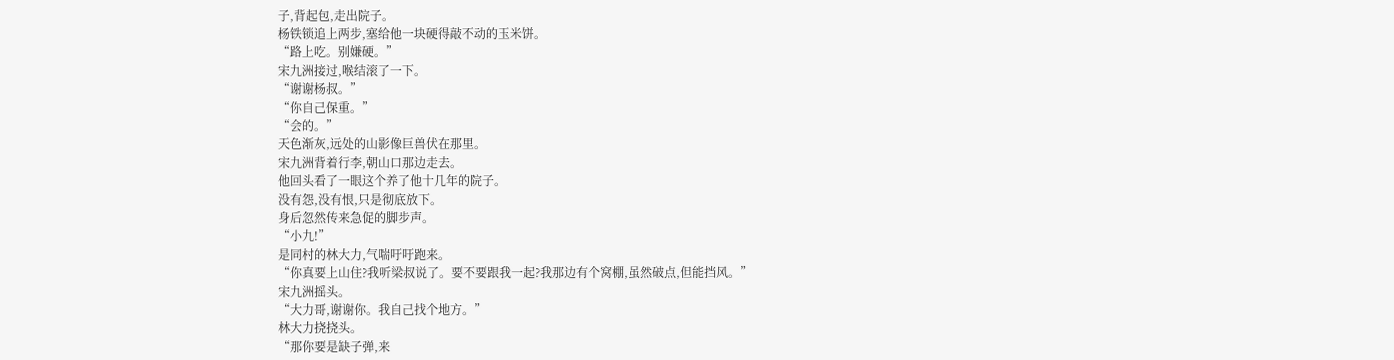子,背起包,走出院子。
杨铁锁追上两步,塞给他一块硬得敲不动的玉米饼。
“路上吃。别嫌硬。”
宋九洲接过,喉结滚了一下。
“谢谢杨叔。”
“你自己保重。”
“会的。”
天色渐灰,远处的山影像巨兽伏在那里。
宋九洲背着行李,朝山口那边走去。
他回头看了一眼这个养了他十几年的院子。
没有怨,没有恨,只是彻底放下。
身后忽然传来急促的脚步声。
“小九!”
是同村的林大力,气喘吁吁跑来。
“你真要上山住?我听梁叔说了。要不要跟我一起?我那边有个窝棚,虽然破点,但能挡风。”
宋九洲摇头。
“大力哥,谢谢你。我自己找个地方。”
林大力挠挠头。
“那你要是缺子弹,来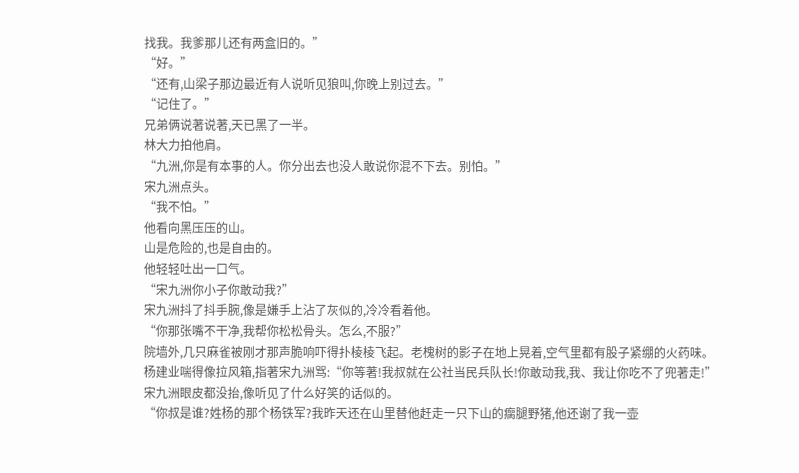找我。我爹那儿还有两盒旧的。”
“好。”
“还有,山梁子那边最近有人说听见狼叫,你晚上别过去。”
“记住了。”
兄弟俩说著说著,天已黑了一半。
林大力拍他肩。
“九洲,你是有本事的人。你分出去也没人敢说你混不下去。别怕。”
宋九洲点头。
“我不怕。”
他看向黑压压的山。
山是危险的,也是自由的。
他轻轻吐出一口气。
“宋九洲你小子你敢动我?”
宋九洲抖了抖手腕,像是嫌手上沾了灰似的,冷冷看着他。
“你那张嘴不干净,我帮你松松骨头。怎么,不服?”
院墙外,几只麻雀被刚才那声脆响吓得扑棱棱飞起。老槐树的影子在地上晃着,空气里都有股子紧绷的火药味。
杨建业喘得像拉风箱,指著宋九洲骂:“你等著!我叔就在公社当民兵队长!你敢动我,我、我让你吃不了兜著走!”
宋九洲眼皮都没抬,像听见了什么好笑的话似的。
“你叔是谁?姓杨的那个杨铁军?我昨天还在山里替他赶走一只下山的瘸腿野猪,他还谢了我一壶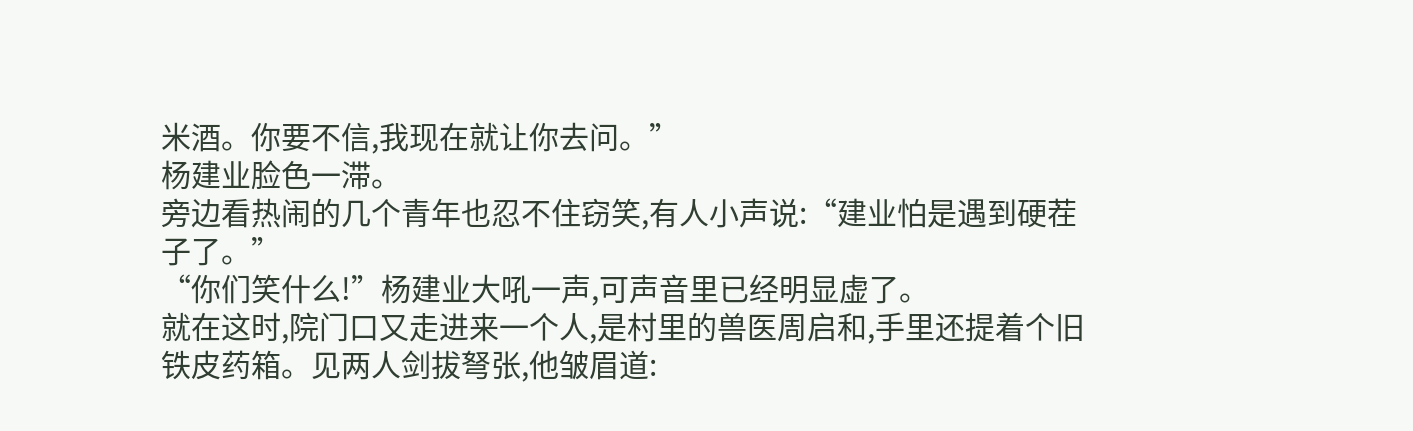米酒。你要不信,我现在就让你去问。”
杨建业脸色一滞。
旁边看热闹的几个青年也忍不住窃笑,有人小声说:“建业怕是遇到硬茬子了。”
“你们笑什么!”杨建业大吼一声,可声音里已经明显虚了。
就在这时,院门口又走进来一个人,是村里的兽医周启和,手里还提着个旧铁皮药箱。见两人剑拔弩张,他皱眉道: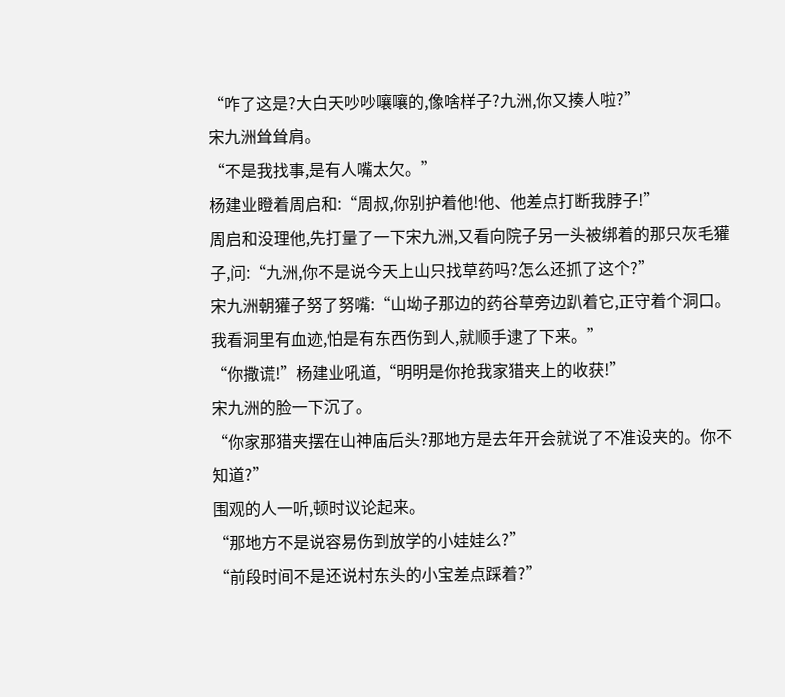“咋了这是?大白天吵吵嚷嚷的,像啥样子?九洲,你又揍人啦?”
宋九洲耸耸肩。
“不是我找事,是有人嘴太欠。”
杨建业瞪着周启和:“周叔,你别护着他!他、他差点打断我脖子!”
周启和没理他,先打量了一下宋九洲,又看向院子另一头被绑着的那只灰毛獾子,问:“九洲,你不是说今天上山只找草药吗?怎么还抓了这个?”
宋九洲朝獾子努了努嘴:“山坳子那边的药谷草旁边趴着它,正守着个洞口。我看洞里有血迹,怕是有东西伤到人,就顺手逮了下来。”
“你撒谎!”杨建业吼道,“明明是你抢我家猎夹上的收获!”
宋九洲的脸一下沉了。
“你家那猎夹摆在山神庙后头?那地方是去年开会就说了不准设夹的。你不知道?”
围观的人一听,顿时议论起来。
“那地方不是说容易伤到放学的小娃娃么?”
“前段时间不是还说村东头的小宝差点踩着?”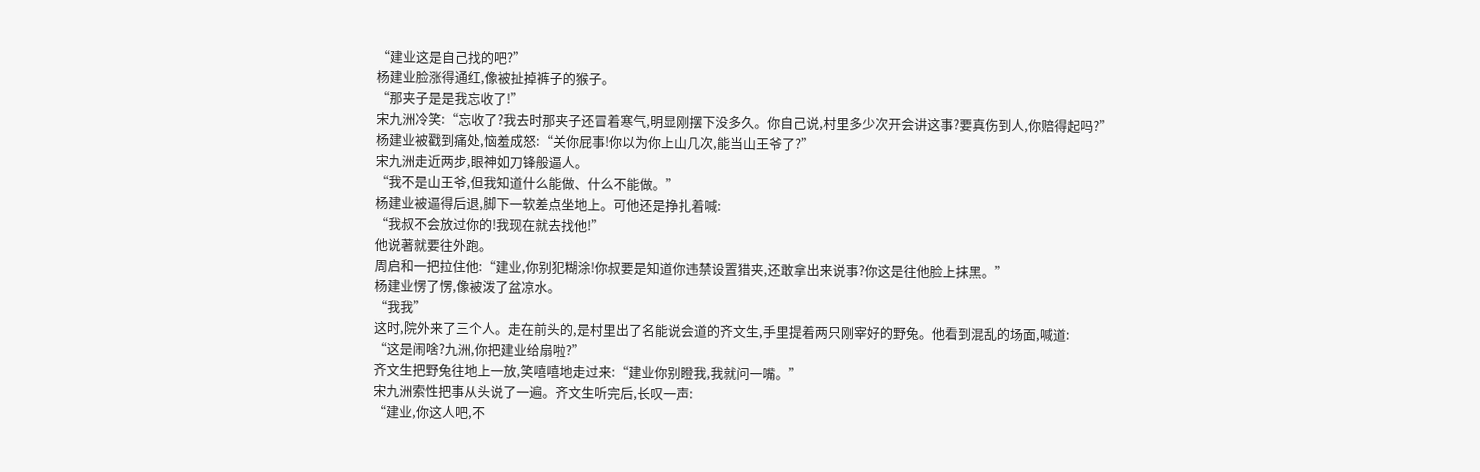“建业这是自己找的吧?”
杨建业脸涨得通红,像被扯掉裤子的猴子。
“那夹子是是我忘收了!”
宋九洲冷笑:“忘收了?我去时那夹子还冒着寒气,明显刚摆下没多久。你自己说,村里多少次开会讲这事?要真伤到人,你赔得起吗?”
杨建业被戳到痛处,恼羞成怒:“关你屁事!你以为你上山几次,能当山王爷了?”
宋九洲走近两步,眼神如刀锋般逼人。
“我不是山王爷,但我知道什么能做、什么不能做。”
杨建业被逼得后退,脚下一软差点坐地上。可他还是挣扎着喊:
“我叔不会放过你的!我现在就去找他!”
他说著就要往外跑。
周启和一把拉住他:“建业,你别犯糊涂!你叔要是知道你违禁设置猎夹,还敢拿出来说事?你这是往他脸上抹黑。”
杨建业愣了愣,像被泼了盆凉水。
“我我”
这时,院外来了三个人。走在前头的,是村里出了名能说会道的齐文生,手里提着两只刚宰好的野兔。他看到混乱的场面,喊道:
“这是闹啥?九洲,你把建业给扇啦?”
齐文生把野兔往地上一放,笑嘻嘻地走过来:“建业你别瞪我,我就问一嘴。”
宋九洲索性把事从头说了一遍。齐文生听完后,长叹一声:
“建业,你这人吧,不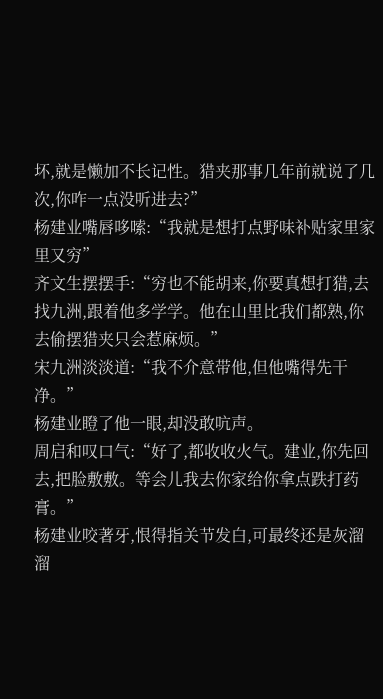坏,就是懒加不长记性。猎夹那事几年前就说了几次,你咋一点没听进去?”
杨建业嘴唇哆嗦:“我就是想打点野味补贴家里家里又穷”
齐文生摆摆手:“穷也不能胡来,你要真想打猎,去找九洲,跟着他多学学。他在山里比我们都熟,你去偷摆猎夹只会惹麻烦。”
宋九洲淡淡道:“我不介意带他,但他嘴得先干净。”
杨建业瞪了他一眼,却没敢吭声。
周启和叹口气:“好了,都收收火气。建业,你先回去,把脸敷敷。等会儿我去你家给你拿点跌打药膏。”
杨建业咬著牙,恨得指关节发白,可最终还是灰溜溜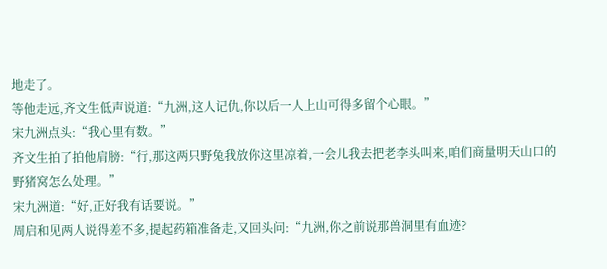地走了。
等他走远,齐文生低声说道:“九洲,这人记仇,你以后一人上山可得多留个心眼。”
宋九洲点头:“我心里有数。”
齐文生拍了拍他肩膀:“行,那这两只野兔我放你这里凉着,一会儿我去把老李头叫来,咱们商量明天山口的野猪窝怎么处理。”
宋九洲道:“好,正好我有话要说。”
周启和见两人说得差不多,提起药箱准备走,又回头问:“九洲,你之前说那兽洞里有血迹?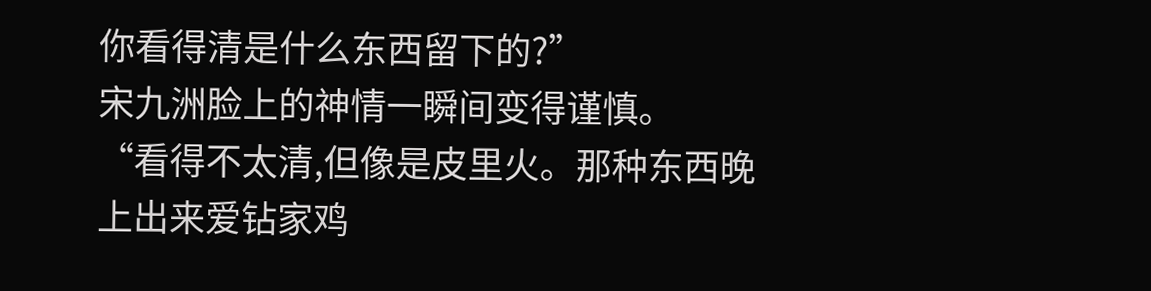你看得清是什么东西留下的?”
宋九洲脸上的神情一瞬间变得谨慎。
“看得不太清,但像是皮里火。那种东西晚上出来爱钻家鸡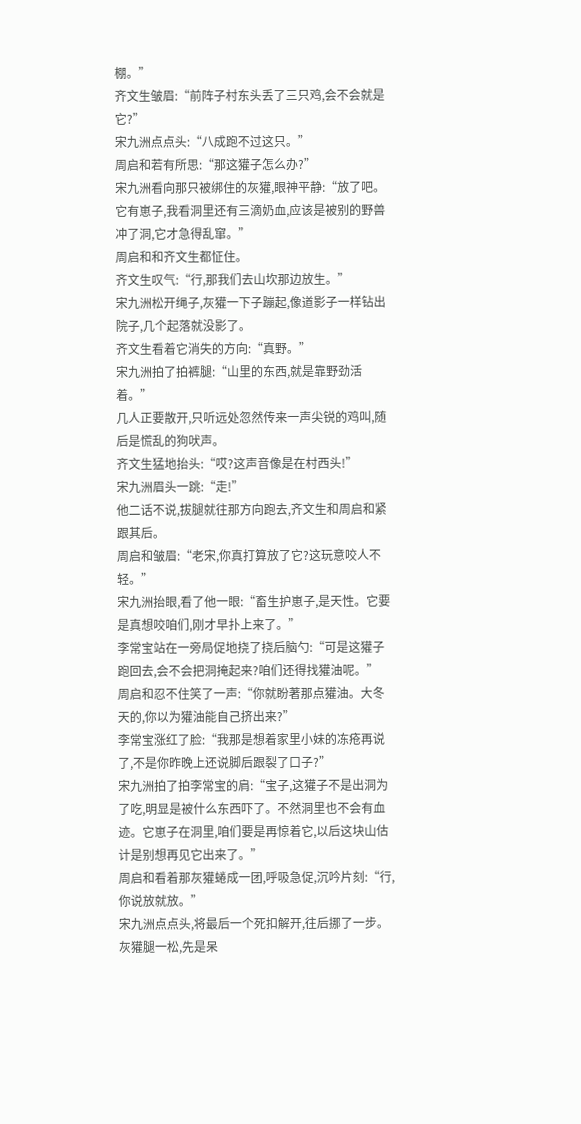棚。”
齐文生皱眉:“前阵子村东头丢了三只鸡,会不会就是它?”
宋九洲点点头:“八成跑不过这只。”
周启和若有所思:“那这獾子怎么办?”
宋九洲看向那只被绑住的灰獾,眼神平静:“放了吧。它有崽子,我看洞里还有三滴奶血,应该是被别的野兽冲了洞,它才急得乱窜。”
周启和和齐文生都怔住。
齐文生叹气:“行,那我们去山坎那边放生。”
宋九洲松开绳子,灰獾一下子蹦起,像道影子一样钻出院子,几个起落就没影了。
齐文生看着它消失的方向:“真野。”
宋九洲拍了拍裤腿:“山里的东西,就是靠野劲活着。”
几人正要散开,只听远处忽然传来一声尖锐的鸡叫,随后是慌乱的狗吠声。
齐文生猛地抬头:“哎?这声音像是在村西头!”
宋九洲眉头一跳:“走!”
他二话不说,拔腿就往那方向跑去,齐文生和周启和紧跟其后。
周启和皱眉:“老宋,你真打算放了它?这玩意咬人不轻。”
宋九洲抬眼,看了他一眼:“畜生护崽子,是天性。它要是真想咬咱们,刚才早扑上来了。”
李常宝站在一旁局促地挠了挠后脑勺:“可是这獾子跑回去,会不会把洞掩起来?咱们还得找獾油呢。”
周启和忍不住笑了一声:“你就盼著那点獾油。大冬天的,你以为獾油能自己挤出来?”
李常宝涨红了脸:“我那是想着家里小妹的冻疮再说了,不是你昨晚上还说脚后跟裂了口子?”
宋九洲拍了拍李常宝的肩:“宝子,这獾子不是出洞为了吃,明显是被什么东西吓了。不然洞里也不会有血迹。它崽子在洞里,咱们要是再惊着它,以后这块山估计是别想再见它出来了。”
周启和看着那灰獾蜷成一团,呼吸急促,沉吟片刻:“行,你说放就放。”
宋九洲点点头,将最后一个死扣解开,往后挪了一步。
灰獾腿一松,先是呆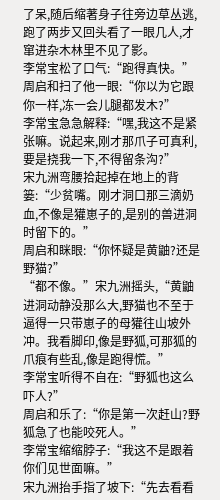了呆,随后缩著身子往旁边草丛逃,跑了两步又回头看了一眼几人,才窜进杂木林里不见了影。
李常宝松了口气:“跑得真快。”
周启和扫了他一眼:“你以为它跟你一样,冻一会儿腿都发木?”
李常宝急急解释:“嘿,我这不是紧张嘛。说起来,刚才那爪子可真利,要是挠我一下,不得留条沟?”
宋九洲弯腰拾起掉在地上的背篓:“少贫嘴。刚才洞口那三滴奶血,不像是獾崽子的,是别的兽进洞时留下的。”
周启和眯眼:“你怀疑是黄鼬?还是野猫?”
“都不像。”宋九洲摇头,“黄鼬进洞动静没那么大,野猫也不至于逼得一只带崽子的母獾往山坡外冲。我看脚印,像是野狐,可那狐的爪痕有些乱,像是跑得慌。”
李常宝听得不自在:“野狐也这么吓人?”
周启和乐了:“你是第一次赶山?野狐急了也能咬死人。”
李常宝缩缩脖子:“我这不是跟着你们见世面嘛。”
宋九洲抬手指了坡下:“先去看看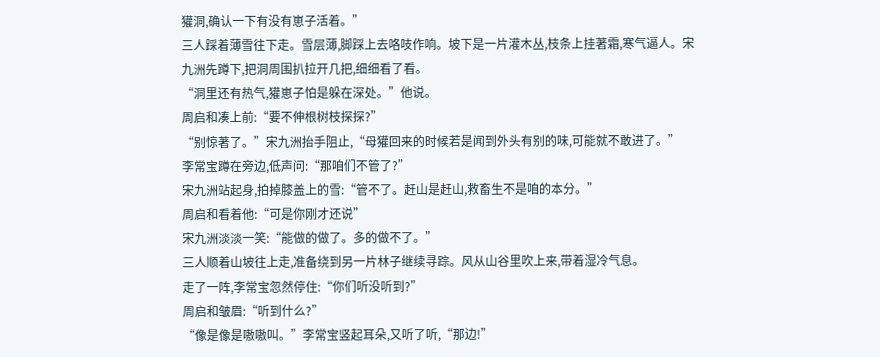獾洞,确认一下有没有崽子活着。”
三人踩着薄雪往下走。雪层薄,脚踩上去咯吱作响。坡下是一片灌木丛,枝条上挂著霜,寒气逼人。宋九洲先蹲下,把洞周围扒拉开几把,细细看了看。
“洞里还有热气,獾崽子怕是躲在深处。”他说。
周启和凑上前:“要不伸根树枝探探?”
“别惊著了。”宋九洲抬手阻止,“母獾回来的时候若是闻到外头有别的味,可能就不敢进了。”
李常宝蹲在旁边,低声问:“那咱们不管了?”
宋九洲站起身,拍掉膝盖上的雪:“管不了。赶山是赶山,救畜生不是咱的本分。”
周启和看着他:“可是你刚才还说”
宋九洲淡淡一笑:“能做的做了。多的做不了。”
三人顺着山坡往上走,准备绕到另一片林子继续寻踪。风从山谷里吹上来,带着湿冷气息。
走了一阵,李常宝忽然停住:“你们听没听到?”
周启和皱眉:“听到什么?”
“像是像是嗷嗷叫。”李常宝竖起耳朵,又听了听,“那边!”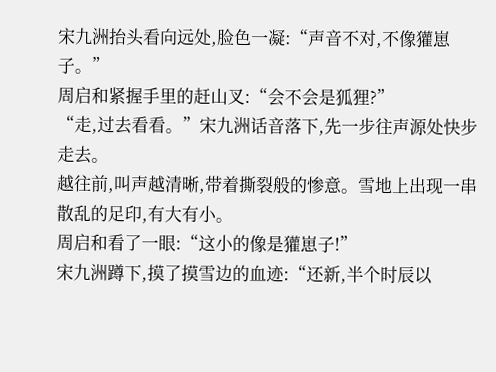宋九洲抬头看向远处,脸色一凝:“声音不对,不像獾崽子。”
周启和紧握手里的赶山叉:“会不会是狐狸?”
“走,过去看看。”宋九洲话音落下,先一步往声源处快步走去。
越往前,叫声越清晰,带着撕裂般的惨意。雪地上出现一串散乱的足印,有大有小。
周启和看了一眼:“这小的像是獾崽子!”
宋九洲蹲下,摸了摸雪边的血迹:“还新,半个时辰以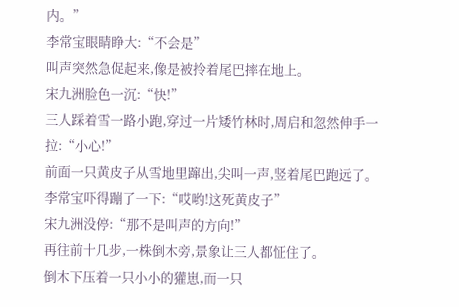内。”
李常宝眼睛睁大:“不会是”
叫声突然急促起来,像是被拎着尾巴摔在地上。
宋九洲脸色一沉:“快!”
三人踩着雪一路小跑,穿过一片矮竹林时,周启和忽然伸手一拉:“小心!”
前面一只黄皮子从雪地里蹿出,尖叫一声,竖着尾巴跑远了。
李常宝吓得蹦了一下:“哎哟!这死黄皮子”
宋九洲没停:“那不是叫声的方向!”
再往前十几步,一株倒木旁,景象让三人都怔住了。
倒木下压着一只小小的獾崽,而一只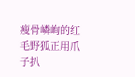瘦骨嶙峋的红毛野狐正用爪子扒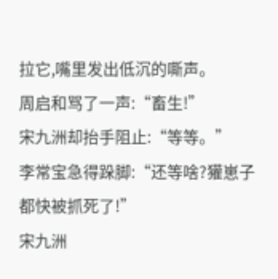拉它,嘴里发出低沉的嘶声。
周启和骂了一声:“畜生!”
宋九洲却抬手阻止:“等等。”
李常宝急得跺脚:“还等啥?獾崽子都快被抓死了!”
宋九洲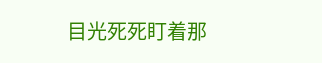目光死死盯着那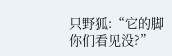只野狐:“它的脚你们看见没?”